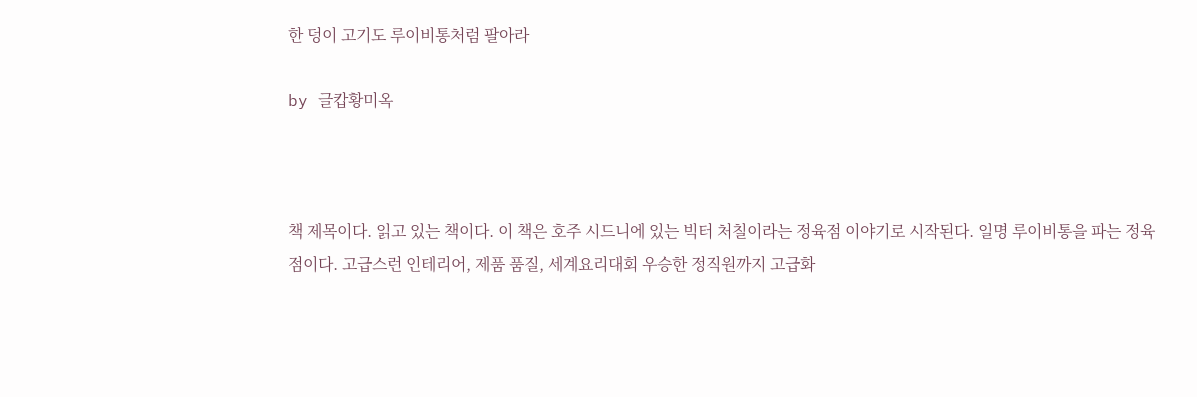한 덩이 고기도 루이비통처럼 팔아라

by 글캅황미옥



책 제목이다. 읽고 있는 책이다. 이 책은 호주 시드니에 있는 빅터 처칠이라는 정육점 이야기로 시작된다. 일명 루이비통을 파는 정육점이다. 고급스런 인테리어, 제품 품질, 세계요리대회 우승한 정직원까지 고급화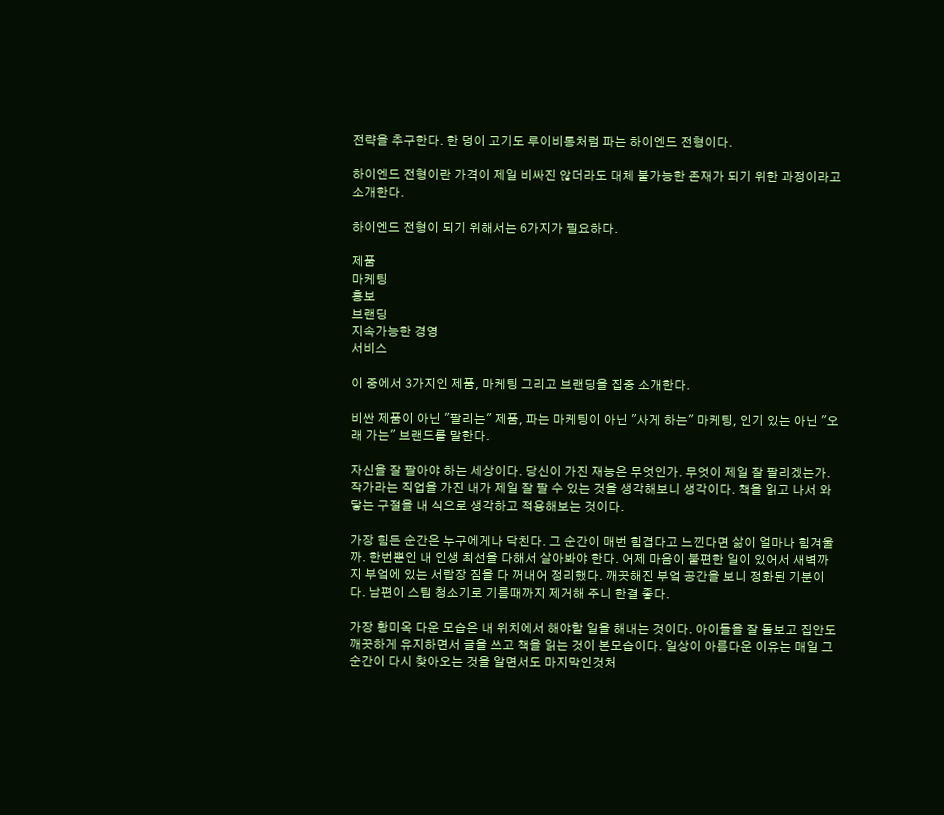전략을 추구한다. 한 덩이 고기도 루이비통처럼 파는 하이엔드 전형이다.

하이엔드 전형이란 가격이 제일 비싸진 않더라도 대체 불가능한 존재가 되기 위한 과정이라고 소개한다.

하이엔드 전형이 되기 위해서는 6가지가 필요하다.

제품
마케팅
홍보
브랜딩
지속가능한 경영
서비스

이 중에서 3가지인 제품, 마케팅 그리고 브랜딩을 집중 소개한다.

비싼 제품이 아닌 "팔리는" 제품, 파는 마케팅이 아닌 "사게 하는" 마케팅, 인기 있는 아닌 "오래 가는" 브랜드를 말한다.

자신을 잘 팔아야 하는 세상이다. 당신이 가진 재능은 무엇인가. 무엇이 제일 잘 팔리겠는가. 작가라는 직업을 가진 내가 제일 잘 팔 수 있는 것을 생각해보니 생각이다. 책을 읽고 나서 와닿는 구절을 내 식으로 생각하고 적용해보는 것이다.

가장 힘든 순간은 누구에게나 닥친다. 그 순간이 매번 힘겹다고 느낀다면 삶이 얼마나 힘겨울까. 한번뿐인 내 인생 최선을 다해서 살아봐야 한다. 어제 마음이 불편한 일이 있어서 새벽까지 부엌에 있는 서랍장 짐을 다 꺼내어 정리했다. 깨끗해진 부엌 공간을 보니 정화된 기분이다. 남편이 스팀 청소기로 기름때까지 제거해 주니 한결 좋다.

가장 황미옥 다운 모습은 내 위치에서 해야할 일을 해내는 것이다. 아이들을 잘 돌보고 집안도 깨끗하게 유지하면서 글을 쓰고 책을 읽는 것이 본모습이다. 일상이 아름다운 이유는 매일 그 순간이 다시 찾아오는 것을 알면서도 마지막인것처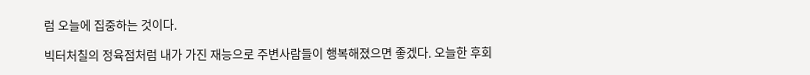럼 오늘에 집중하는 것이다.

빅터처칠의 정육점처럼 내가 가진 재능으로 주변사람들이 행복해졌으면 좋겠다. 오늘한 후회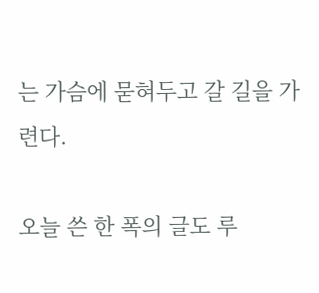는 가슴에 묻혀두고 갈 길을 가련다.

오늘 쓴 한 폭의 글도 루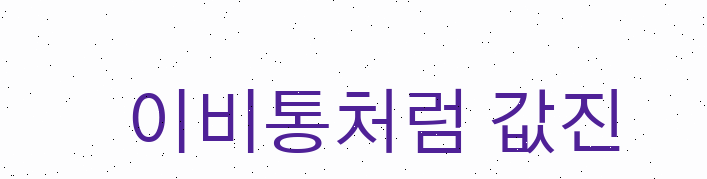이비통처럼 값진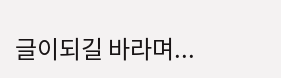글이되길 바라며...